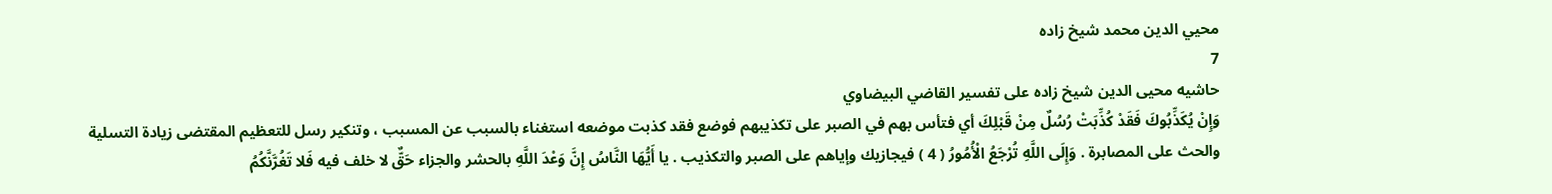محيي الدين محمد شيخ زاده
7
حاشيه محيى الدين شيخ زاده على تفسير القاضي البيضاوي
وَإِنْ يُكَذِّبُوكَ فَقَدْ كُذِّبَتْ رُسُلٌ مِنْ قَبْلِكَ أي فتأس بهم في الصبر على تكذيبهم فوضع فقد كذبت موضعه استغناء بالسبب عن المسبب ، وتنكير رسل للتعظيم المقتضى زيادة التسلية والحث على المصابرة . وَإِلَى اللَّهِ تُرْجَعُ الْأُمُورُ ( 4 ) فيجازيك وإياهم على الصبر والتكذيب . يا أَيُّهَا النَّاسُ إِنَّ وَعْدَ اللَّهِ بالحشر والجزاء حَقٌّ لا خلف فيه فَلا تَغُرَّنَّكُمُ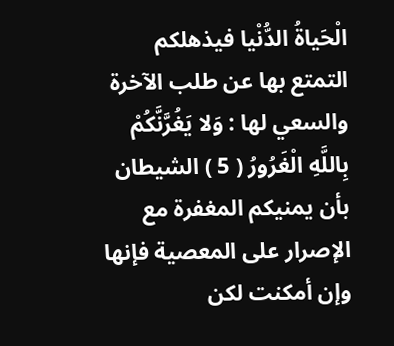الْحَياةُ الدُّنْيا فيذهلكم التمتع بها عن طلب الآخرة والسعي لها : وَلا يَغُرَّنَّكُمْ بِاللَّهِ الْغَرُورُ ( 5 ) الشيطان بأن يمنيكم المغفرة مع الإصرار على المعصية فإنها وإن أمكنت لكن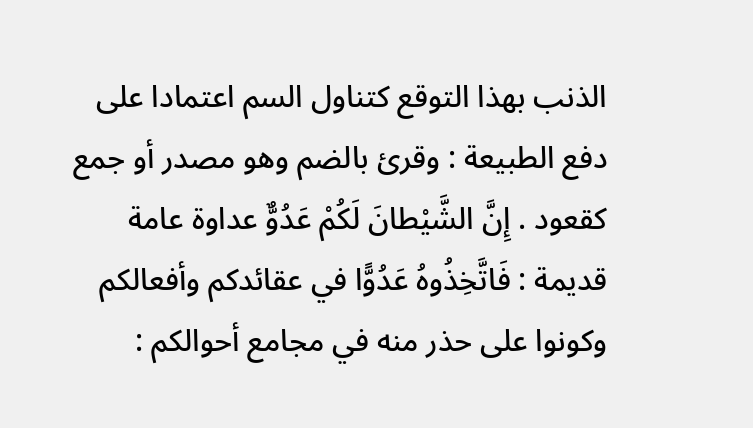الذنب بهذا التوقع كتناول السم اعتمادا على دفع الطبيعة : وقرئ بالضم وهو مصدر أو جمع كقعود . إِنَّ الشَّيْطانَ لَكُمْ عَدُوٌّ عداوة عامة قديمة : فَاتَّخِذُوهُ عَدُوًّا في عقائدكم وأفعالكم وكونوا على حذر منه في مجامع أحوالكم :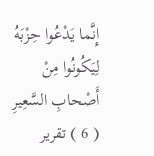إِنَّما يَدْعُوا حِزْبَهُ لِيَكُونُوا مِنْ أَصْحابِ السَّعِيرِ ( 6 ) تقرير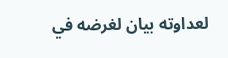لعداوته بيان لغرضه في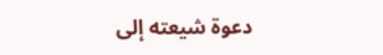دعوة شيعته إلى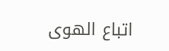اتباع الهوى